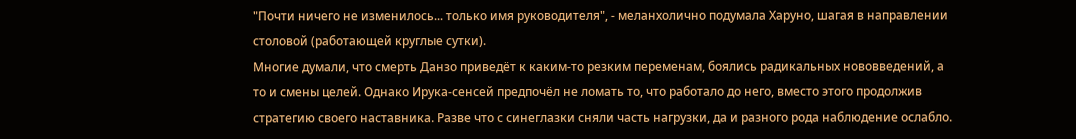"Почти ничего не изменилось... только имя руководителя", - меланхолично подумала Харуно, шагая в направлении столовой (работающей круглые сутки).
Многие думали, что смерть Данзо приведёт к каким-то резким переменам, боялись радикальных нововведений, а то и смены целей. Однако Ирука-сенсей предпочёл не ломать то, что работало до него, вместо этого продолжив стратегию своего наставника. Разве что с синеглазки сняли часть нагрузки, да и разного рода наблюдение ослабло.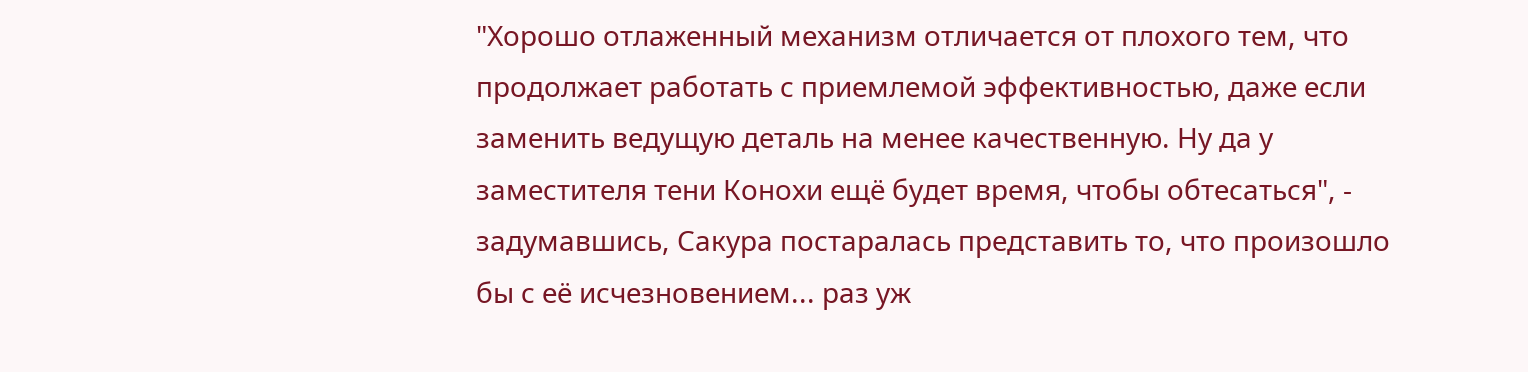"Хорошо отлаженный механизм отличается от плохого тем, что продолжает работать с приемлемой эффективностью, даже если заменить ведущую деталь на менее качественную. Ну да у заместителя тени Конохи ещё будет время, чтобы обтесаться", - задумавшись, Сакура постаралась представить то, что произошло бы с её исчезновением... раз уж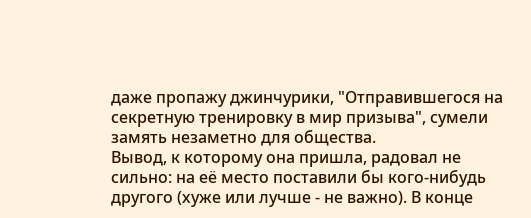даже пропажу джинчурики, "Отправившегося на секретную тренировку в мир призыва", сумели замять незаметно для общества.
Вывод, к которому она пришла, радовал не сильно: на её место поставили бы кого-нибудь другого (хуже или лучше - не важно). В конце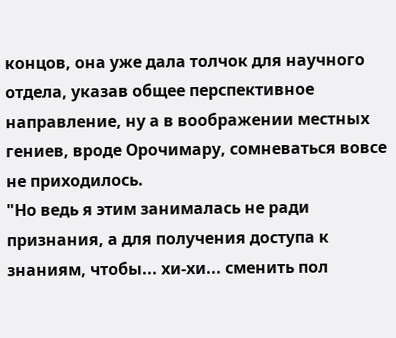концов, она уже дала толчок для научного отдела, указав общее перспективное направление, ну а в воображении местных гениев, вроде Орочимару, сомневаться вовсе не приходилось.
"Но ведь я этим занималась не ради признания, а для получения доступа к знаниям, чтобы... хи-хи... сменить пол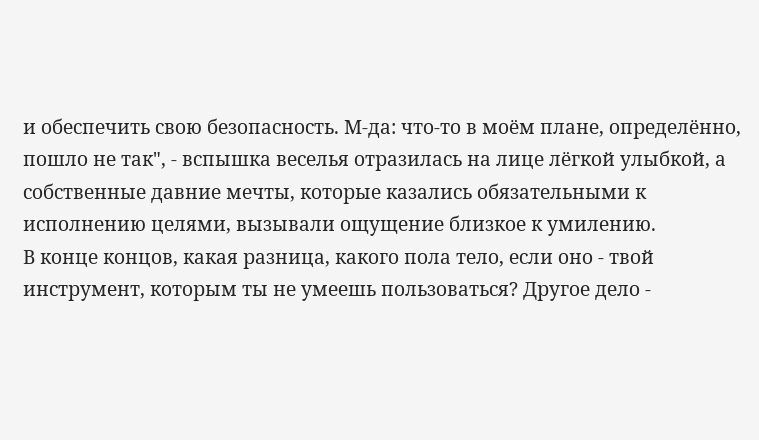и обеспечить свою безопасность. М-да: что-то в моём плане, определённо, пошло не так", - вспышка веселья отразилась на лице лёгкой улыбкой, а собственные давние мечты, которые казались обязательными к исполнению целями, вызывали ощущение близкое к умилению.
В конце концов, какая разница, какого пола тело, если оно - твой инструмент, которым ты не умеешь пользоваться? Другое дело -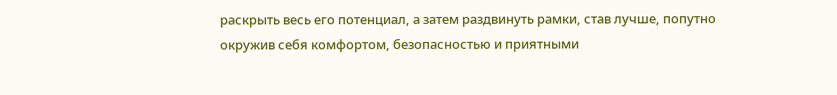раскрыть весь его потенциал, а затем раздвинуть рамки, став лучше, попутно окружив себя комфортом, безопасностью и приятными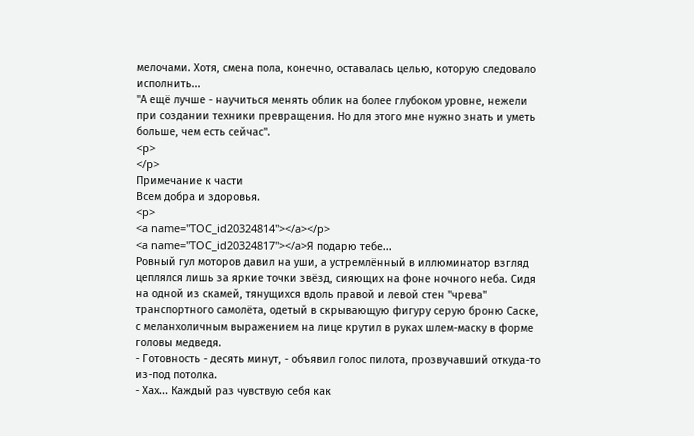мелочами. Хотя, смена пола, конечно, оставалась целью, которую следовало исполнить...
"А ещё лучше - научиться менять облик на более глубоком уровне, нежели при создании техники превращения. Но для этого мне нужно знать и уметь больше, чем есть сейчас".
<p>
</p>
Примечание к части
Всем добра и здоровья.
<p>
<a name="TOC_id20324814"></a></p>
<a name="TOC_id20324817"></a>Я подарю тебе...
Ровный гул моторов давил на уши, а устремлённый в иллюминатор взгляд цеплялся лишь за яркие точки звёзд, сияющих на фоне ночного неба. Сидя на одной из скамей, тянущихся вдоль правой и левой стен "чрева" транспортного самолёта, одетый в скрывающую фигуру серую броню Саске, с меланхоличным выражением на лице крутил в руках шлем-маску в форме головы медведя.
- Готовность - десять минут, - объявил голос пилота, прозвучавший откуда-то из-под потолка.
- Хах... Каждый раз чувствую себя как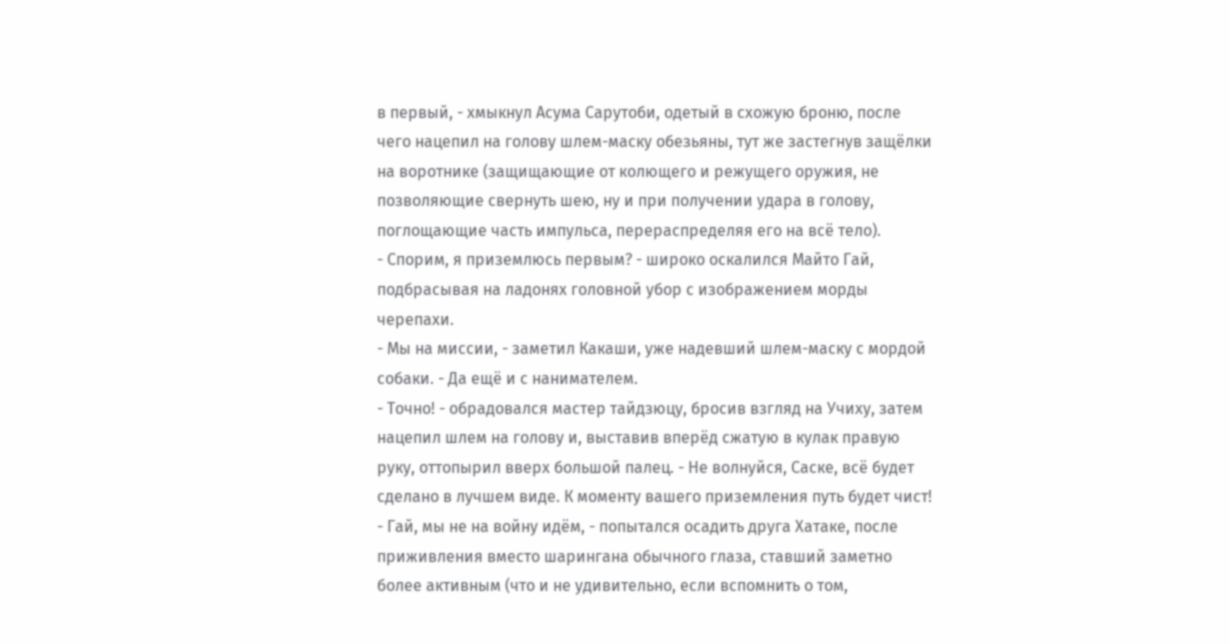в первый, - хмыкнул Асума Сарутоби, одетый в схожую броню, после чего нацепил на голову шлем-маску обезьяны, тут же застегнув защёлки на воротнике (защищающие от колющего и режущего оружия, не позволяющие свернуть шею, ну и при получении удара в голову, поглощающие часть импульса, перераспределяя его на всё тело).
- Спорим, я приземлюсь первым? - широко оскалился Майто Гай, подбрасывая на ладонях головной убор с изображением морды черепахи.
- Мы на миссии, - заметил Какаши, уже надевший шлем-маску с мордой собаки. - Да ещё и с нанимателем.
- Точно! - обрадовался мастер тайдзюцу, бросив взгляд на Учиху, затем нацепил шлем на голову и, выставив вперёд сжатую в кулак правую руку, оттопырил вверх большой палец. - Не волнуйся, Саске, всё будет сделано в лучшем виде. К моменту вашего приземления путь будет чист!
- Гай, мы не на войну идём, - попытался осадить друга Хатаке, после приживления вместо шарингана обычного глаза, ставший заметно более активным (что и не удивительно, если вспомнить о том,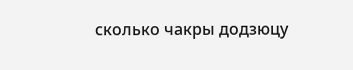сколько чакры додзюцу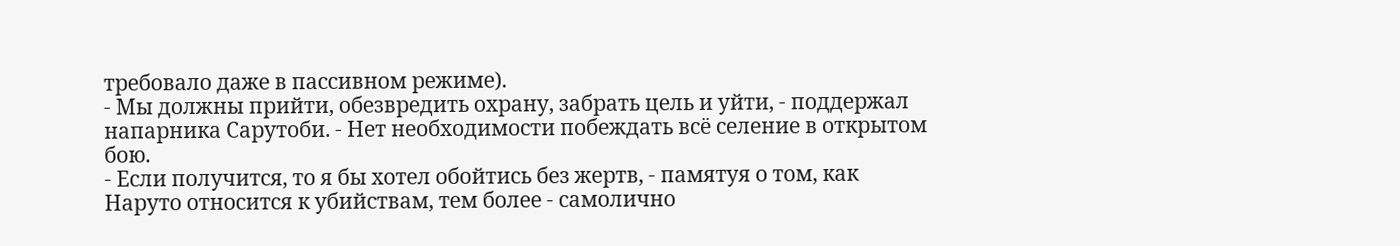требовало даже в пассивном режиме).
- Мы должны прийти, обезвредить охрану, забрать цель и уйти, - поддержал напарника Сарутоби. - Нет необходимости побеждать всё селение в открытом бою.
- Если получится, то я бы хотел обойтись без жертв, - памятуя о том, как Наруто относится к убийствам, тем более - самолично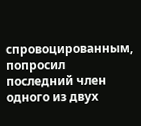спровоцированным, попросил последний член одного из двух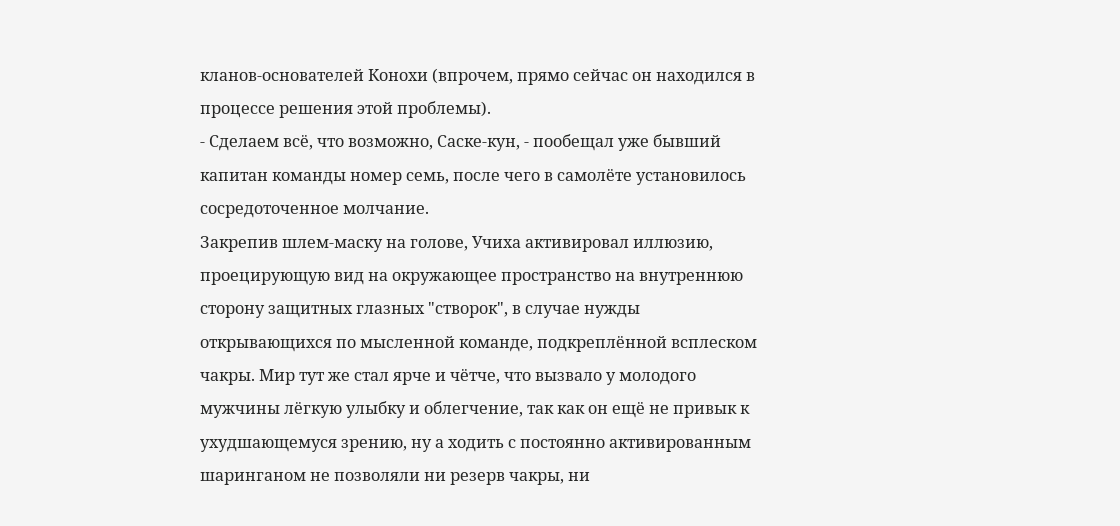кланов-основателей Конохи (впрочем, прямо сейчас он находился в процессе решения этой проблемы).
- Сделаем всё, что возможно, Саске-кун, - пообещал уже бывший капитан команды номер семь, после чего в самолёте установилось сосредоточенное молчание.
Закрепив шлем-маску на голове, Учиха активировал иллюзию, проецирующую вид на окружающее пространство на внутреннюю сторону защитных глазных "створок", в случае нужды открывающихся по мысленной команде, подкреплённой всплеском чакры. Мир тут же стал ярче и чётче, что вызвало у молодого мужчины лёгкую улыбку и облегчение, так как он ещё не привык к ухудшающемуся зрению, ну а ходить с постоянно активированным шаринганом не позволяли ни резерв чакры, ни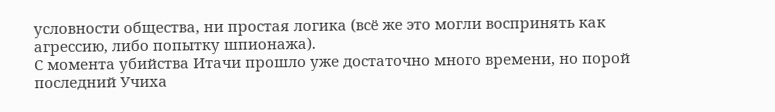условности общества, ни простая логика (всё же это могли воспринять как агрессию, либо попытку шпионажа).
С момента убийства Итачи прошло уже достаточно много времени, но порой последний Учиха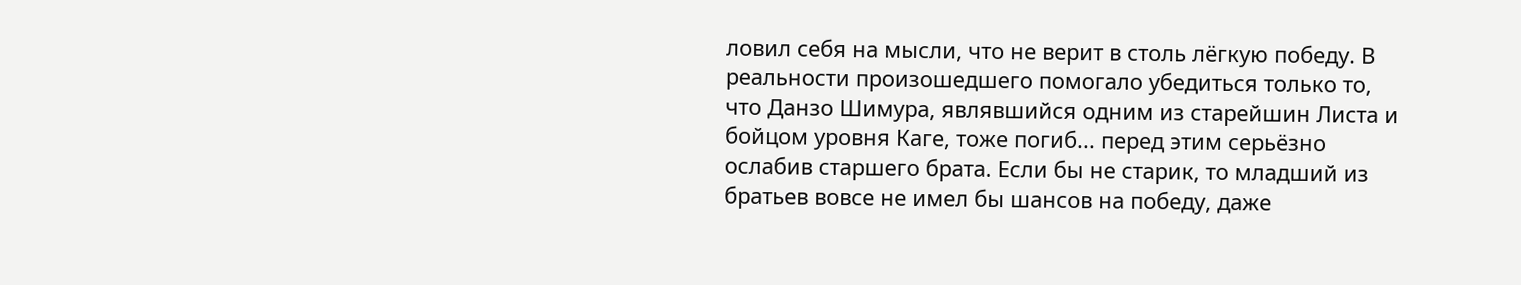ловил себя на мысли, что не верит в столь лёгкую победу. В реальности произошедшего помогало убедиться только то, что Данзо Шимура, являвшийся одним из старейшин Листа и бойцом уровня Каге, тоже погиб... перед этим серьёзно ослабив старшего брата. Если бы не старик, то младший из братьев вовсе не имел бы шансов на победу, даже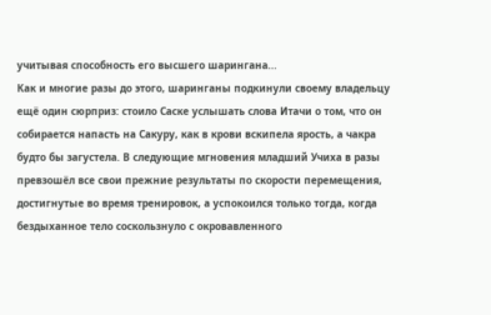учитывая способность его высшего шарингана...
Как и многие разы до этого, шаринганы подкинули своему владельцу ещё один сюрприз: стоило Саске услышать слова Итачи о том, что он собирается напасть на Сакуру, как в крови вскипела ярость, а чакра будто бы загустела. В следующие мгновения младший Учиха в разы превзошёл все свои прежние результаты по скорости перемещения, достигнутые во время тренировок, а успокоился только тогда, когда бездыханное тело соскользнуло с окровавленного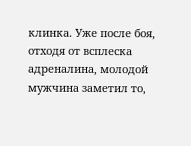клинка. Уже после боя, отходя от всплеска адреналина, молодой мужчина заметил то,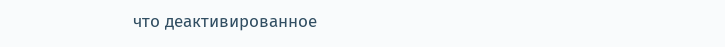что деактивированное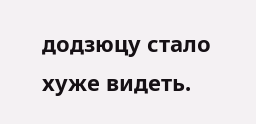додзюцу стало хуже видеть.